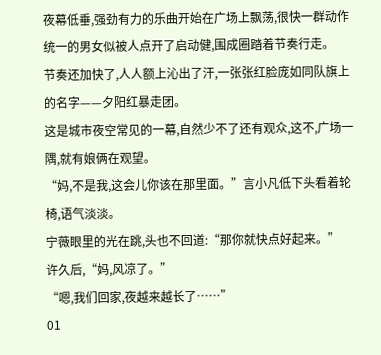夜幕低垂,强劲有力的乐曲开始在广场上飘荡,很快一群动作统一的男女似被人点开了启动健,围成圈踏着节奏行走。
节奏还加快了,人人额上沁出了汗,一张张红脸庞如同队旗上的名字——夕阳红暴走团。
这是城市夜空常见的一幕,自然少不了还有观众,这不,广场一隅,就有娘俩在观望。
“妈,不是我,这会儿你该在那里面。”言小凡低下头看着轮椅,语气淡淡。
宁薇眼里的光在跳,头也不回道:“那你就快点好起来。”
许久后,“妈,风凉了。”
“嗯,我们回家,夜越来越长了……”
01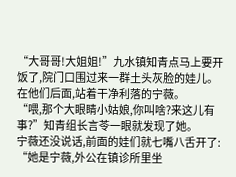“大哥哥!大姐姐!”九水镇知青点马上要开饭了,院门口围过来一群土头灰脸的娃儿。
在他们后面,站着干净利落的宁薇。
“喂,那个大眼睛小姑娘,你叫啥?来这儿有事?”知青组长言苓一眼就发现了她。
宁薇还没说话,前面的娃们就七嘴八舌开了:
“她是宁薇,外公在镇诊所里坐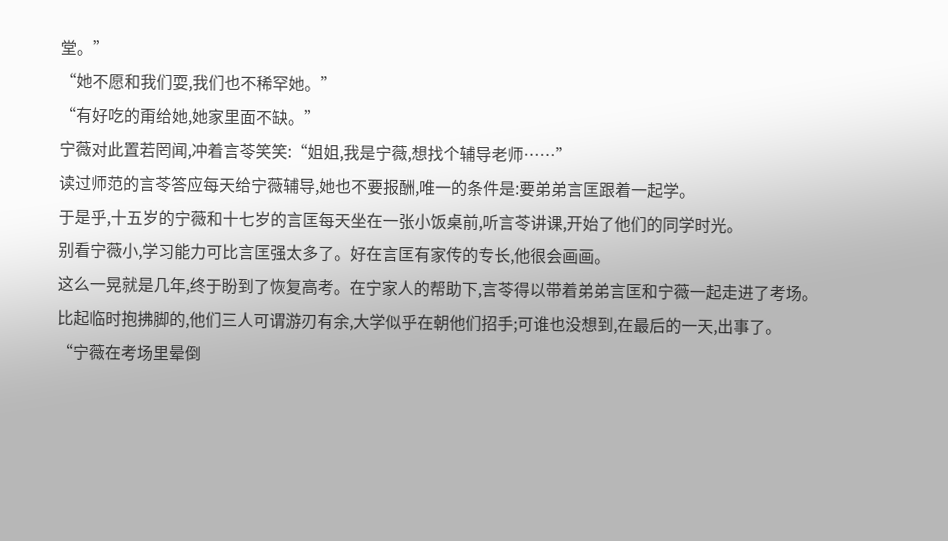堂。”
“她不愿和我们耍,我们也不稀罕她。”
“有好吃的甭给她,她家里面不缺。”
宁薇对此置若罔闻,冲着言苓笑笑:“姐姐,我是宁薇,想找个辅导老师……”
读过师范的言苓答应每天给宁薇辅导,她也不要报酬,唯一的条件是:要弟弟言匡跟着一起学。
于是乎,十五岁的宁薇和十七岁的言匡每天坐在一张小饭桌前,听言苓讲课,开始了他们的同学时光。
别看宁薇小,学习能力可比言匡强太多了。好在言匡有家传的专长,他很会画画。
这么一晃就是几年,终于盼到了恢复高考。在宁家人的帮助下,言苓得以带着弟弟言匡和宁薇一起走进了考场。
比起临时抱拂脚的,他们三人可谓游刃有余,大学似乎在朝他们招手;可谁也没想到,在最后的一天,出事了。
“宁薇在考场里晕倒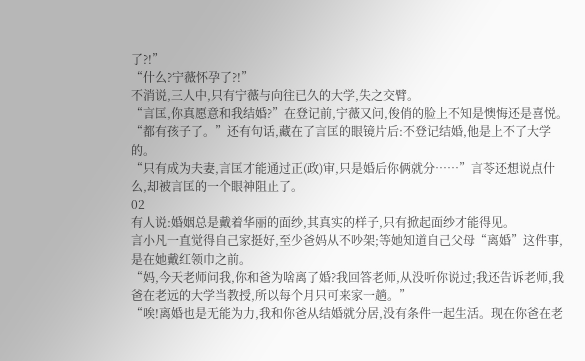了?!”
“什么?宁薇怀孕了?!”
不消说,三人中,只有宁薇与向往已久的大学,失之交臂。
“言匡,你真愿意和我结婚?”在登记前,宁薇又问,俊俏的脸上不知是懊悔还是喜悦。
“都有孩子了。”还有句话,藏在了言匡的眼镜片后:不登记结婚,他是上不了大学的。
“只有成为夫妻,言匡才能通过正(政)审,只是婚后你俩就分……”言苓还想说点什么,却被言匡的一个眼神阻止了。
02
有人说:婚姻总是戴着华丽的面纱,其真实的样子,只有掀起面纱才能得见。
言小凡一直觉得自己家挺好,至少爸妈从不吵架;等她知道自己父母“离婚”这件事,是在她戴红领巾之前。
“妈,今天老师问我,你和爸为啥离了婚?我回答老师,从没听你说过;我还告诉老师,我爸在老远的大学当教授,所以每个月只可来家一趟。”
“唉!离婚也是无能为力,我和你爸从结婚就分居,没有条件一起生活。现在你爸在老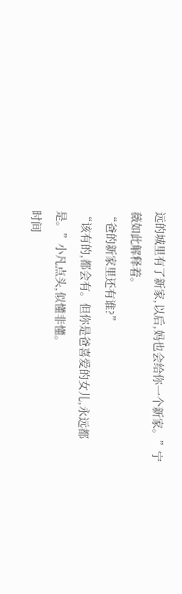远的城里有了新家,以后,妈也会给你一个新家。”宁薇如此解释着。
“爸的新家里还有谁?”
“该有的,都会有。但你是爸喜爱的女儿,永远都是。”小凡点头,似懂非懂。
时间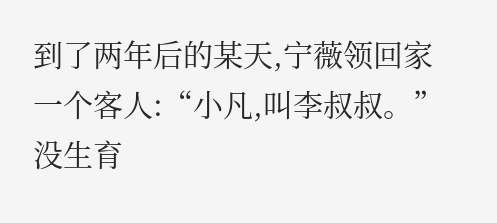到了两年后的某天,宁薇领回家一个客人:“小凡,叫李叔叔。”
没生育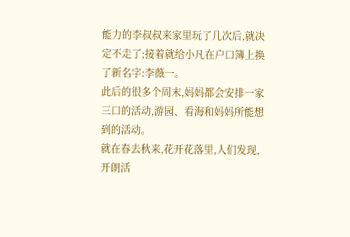能力的李叔叔来家里玩了几次后,就决定不走了;接着就给小凡在户口簿上换了新名字:李薇一。
此后的很多个周末,妈妈都会安排一家三口的活动,游园、看海和妈妈所能想到的活动。
就在春去秋来,花开花落里,人们发现,开朗活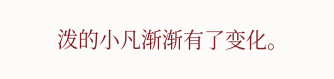泼的小凡渐渐有了变化。